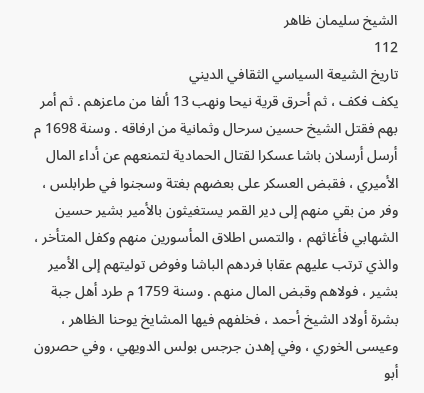الشيخ سليمان ظاهر
112
تاريخ الشيعة السياسي الثقافي الديني
يكف فكف ، ثم أحرق قرية نيحا ونهب 13 ألفا من ماعزهم . ثم أمر بهم فقتل الشيخ حسين سرحال وثمانية من ارفاقه . وسنة 1698 م أرسل أرسلان باشا عسكرا لقتال الحمادية لتمنعهم عن أداء المال الأميري ، فقبض العسكر على بعضهم بغتة وسجنوا في طرابلس ، وفر من بقي منهم إلى دير القمر يستغيثون بالأمير بشير حسين الشهابي فأغاثهم ، والتمس اطلاق المأسورين منهم وكفل المتأخر ، والذي ترتب عليهم عقابا فردهم الباشا وفوض توليتهم إلى الأمير بشير ، فولاهم وقبض المال منهم . وسنة 1759 م طرد أهل جبة بشرة أولاد الشيخ أحمد ، فخلفهم فيها المشايخ يوحنا الظاهر ، وعيسى الخوري ، وفي إهدن جرجس بولس الدويهي ، وفي حصرون أبو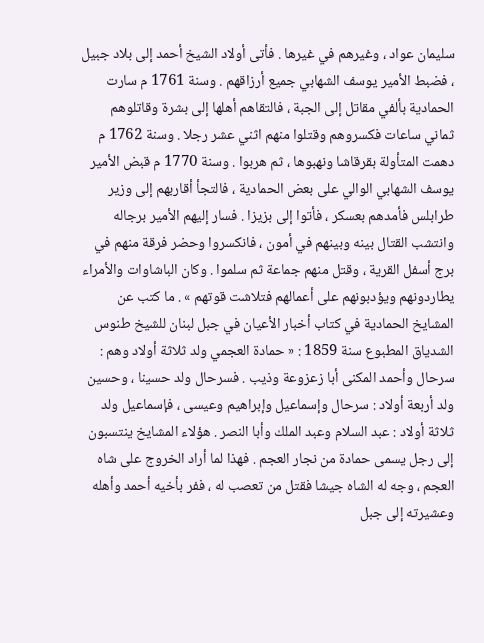سليمان عواد ، وغيرهم في غيرها . فأتى أولاد الشيخ أحمد إلى بلاد جبيل ، فضبط الأمير يوسف الشهابي جميع أرزاقهم . وسنة 1761 م سارت الحمادية بألفي مقاتل إلى الجبة ، فالتقاهم أهلها إلى بشرة وقاتلوهم ثماني ساعات فكسروهم وقتلوا منهم اثني عشر رجلا . وسنة 1762 م دهمت المتأولة بقرقاشا ونهبوها ، ثم هربوا . وسنة 1770 م قبض الأمير يوسف الشهابي الوالي على بعض الحمادية ، فالتجأ أقاربهم إلى وزير طرابلس فأمدهم بعسكر ، فأتوا إلى بزيزا . فسار إليهم الأمير برجاله وانتشب القتال بينه وبينهم في أمون ، فانكسروا وحضر فرقة منهم في برج أسفل القرية ، وقتل منهم جماعة ثم سلموا . وكان الباشاوات والأمراء يطاردونهم ويؤدبونهم على أعمالهم فتلاشت قوتهم » . ما كتب عن المشايخ الحمادية في كتاب أخبار الأعيان في جبل لبنان للشيخ طنوس الشدياق المطبوع سنة 1859 : « حمادة العجمي ولد ثلاثة أولاد وهم : سرحال وأحمد المكنى أبا زعزوعة وذيب . فسرحال ولد حسينا ، وحسين ولد أربعة أولاد : سرحال وإسماعيل وإبراهيم وعيسى ، فإسماعيل ولد ثلاثة أولاد : عبد السلام وعبد الملك وأبا النصر . هؤلاء المشايخ ينتسبون إلى رجل يسمى حمادة من نجار العجم . فهذا لما أراد الخروج على شاه العجم ، وجه له الشاه جيشا فقتل من تعصب له ، ففر بأخيه أحمد وأهله وعشيرته إلى جبل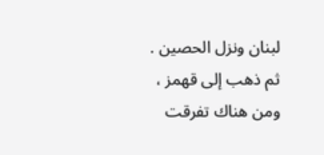لبنان ونزل الحصين . ثم ذهب إلى قهمز ، ومن هناك تفرقت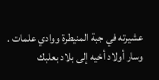عشيرته في جبة المنيطرة ووادي علمات . وسار أولاد أخيه إلى بلاد بعلبك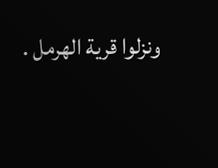ونزلوا قرية الهرمل .